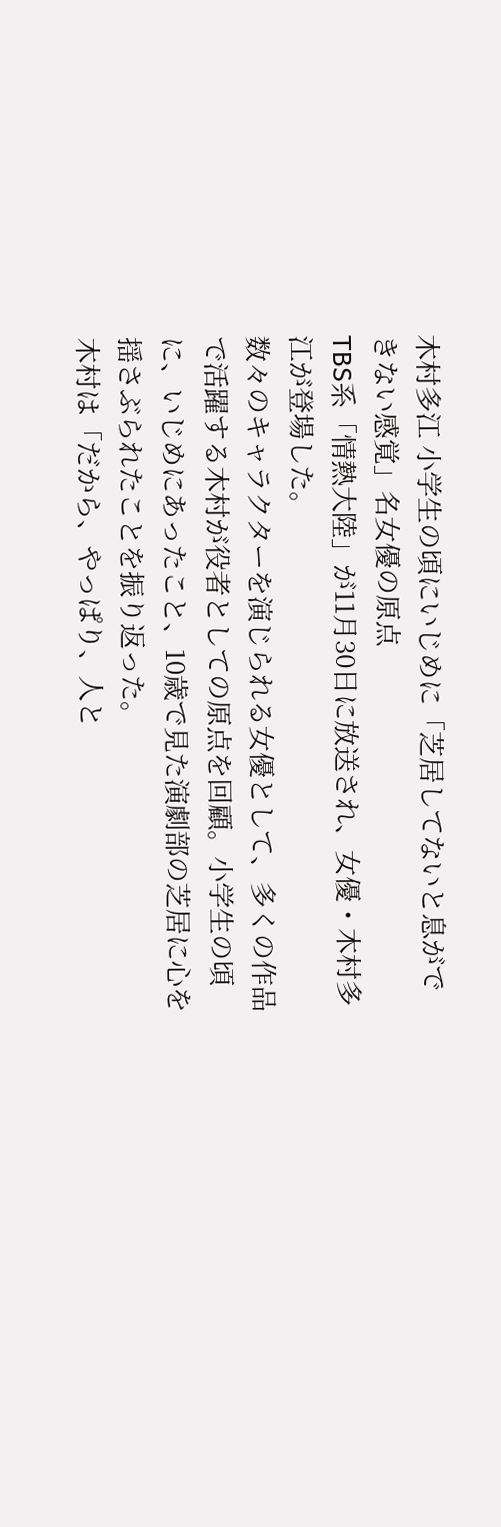木村多江 小学生の頃にいじめに「芝居してないと息ができない感覚」名女優の原点
TBS系「情熱大陸」が11月30日に放送され、女優・木村多江が登場した。
数々のキャラクターを演じられる女優として、多くの作品で活躍する木村が役者としての原点を回顧。小学生の頃に、いじめにあったこと、10歳で見た演劇部の芝居に心を揺さぶられたことを振り返った。
木村は「だから、やっぱり、人と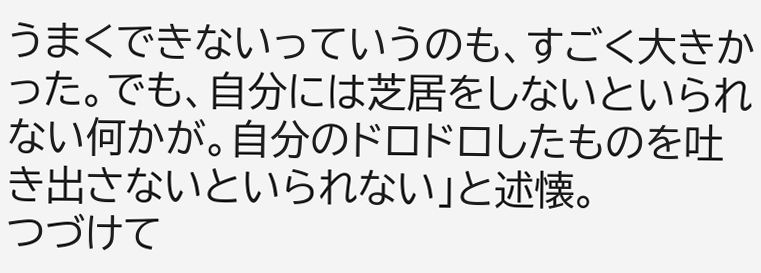うまくできないっていうのも、すごく大きかった。でも、自分には芝居をしないといられない何かが。自分のドロドロしたものを吐き出さないといられない」と述懐。
つづけて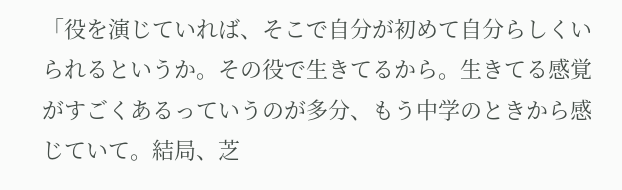「役を演じていれば、そこで自分が初めて自分らしくいられるというか。その役で生きてるから。生きてる感覚がすごくあるっていうのが多分、もう中学のときから感じていて。結局、芝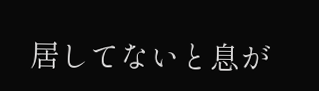居してないと息が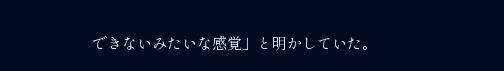できないみたいな感覚」と明かしていた。